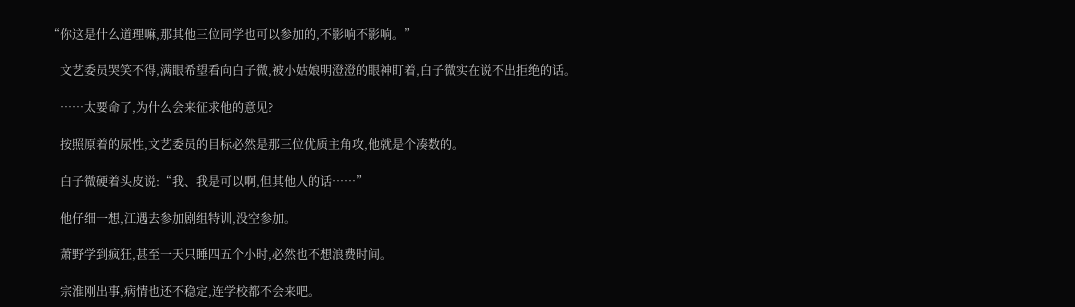“你这是什么道理嘛,那其他三位同学也可以参加的,不影响不影响。”

    文艺委员哭笑不得,满眼希望看向白子微,被小姑娘明澄澄的眼神盯着,白子微实在说不出拒绝的话。

    ……太要命了,为什么会来征求他的意见?

    按照原着的尿性,文艺委员的目标必然是那三位优质主角攻,他就是个凑数的。

    白子微硬着头皮说:“我、我是可以啊,但其他人的话……”

    他仔细一想,江遇去参加剧组特训,没空参加。

    萧野学到疯狂,甚至一天只睡四五个小时,必然也不想浪费时间。

    宗淮刚出事,病情也还不稳定,连学校都不会来吧。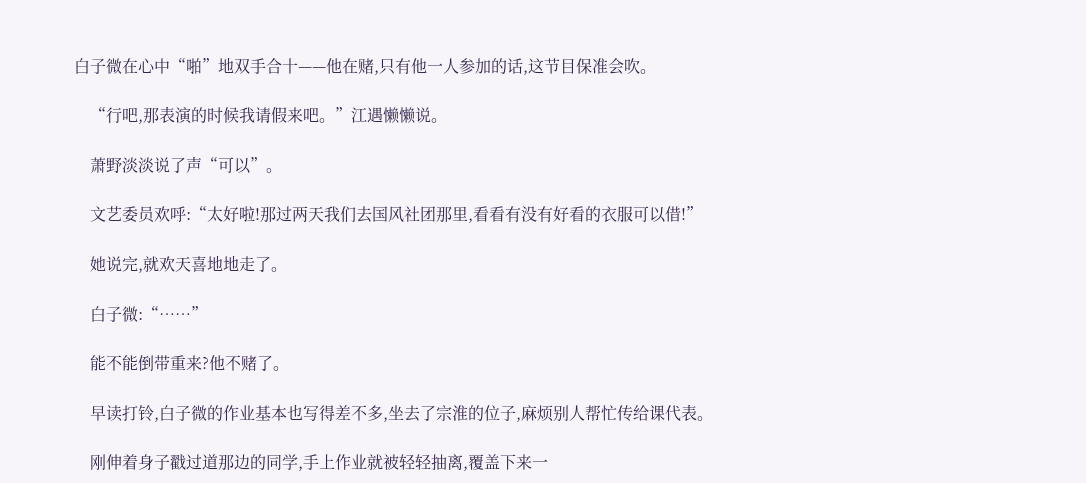白子微在心中“啪”地双手合十——他在赌,只有他一人参加的话,这节目保准会吹。

    “行吧,那表演的时候我请假来吧。”江遇懒懒说。

    萧野淡淡说了声“可以”。

    文艺委员欢呼:“太好啦!那过两天我们去国风社团那里,看看有没有好看的衣服可以借!”

    她说完,就欢天喜地地走了。

    白子微:“……”

    能不能倒带重来?他不赌了。

    早读打铃,白子微的作业基本也写得差不多,坐去了宗淮的位子,麻烦别人帮忙传给课代表。

    刚伸着身子戳过道那边的同学,手上作业就被轻轻抽离,覆盖下来一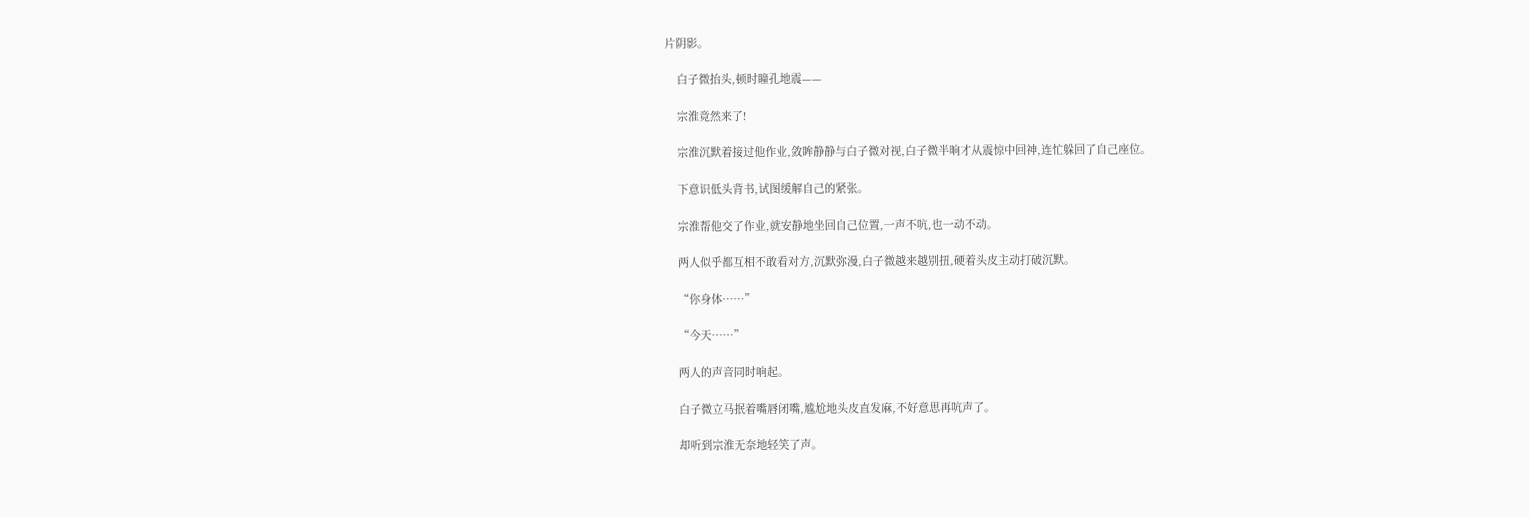片阴影。

    白子微抬头,顿时瞳孔地震——

    宗淮竟然来了!

    宗淮沉默着接过他作业,敛眸静静与白子微对视,白子微半晌才从震惊中回神,连忙躲回了自己座位。

    下意识低头背书,试图缓解自己的紧张。

    宗淮帮他交了作业,就安静地坐回自己位置,一声不吭,也一动不动。

    两人似乎都互相不敢看对方,沉默弥漫,白子微越来越别扭,硬着头皮主动打破沉默。

    “你身体……”

    “今天……”

    两人的声音同时响起。

    白子微立马抿着嘴唇闭嘴,尴尬地头皮直发麻,不好意思再吭声了。

    却听到宗淮无奈地轻笑了声。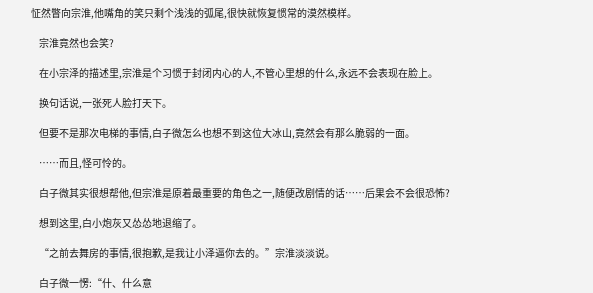怔然瞥向宗淮,他嘴角的笑只剩个浅浅的弧尾,很快就恢复惯常的漠然模样。

    宗淮竟然也会笑?

    在小宗泽的描述里,宗淮是个习惯于封闭内心的人,不管心里想的什么,永远不会表现在脸上。

    换句话说,一张死人脸打天下。

    但要不是那次电梯的事情,白子微怎么也想不到这位大冰山,竟然会有那么脆弱的一面。

    ……而且,怪可怜的。

    白子微其实很想帮他,但宗淮是原着最重要的角色之一,随便改剧情的话……后果会不会很恐怖?

    想到这里,白小炮灰又怂怂地退缩了。

    “之前去舞房的事情,很抱歉,是我让小泽逼你去的。”宗淮淡淡说。

    白子微一愣:“什、什么意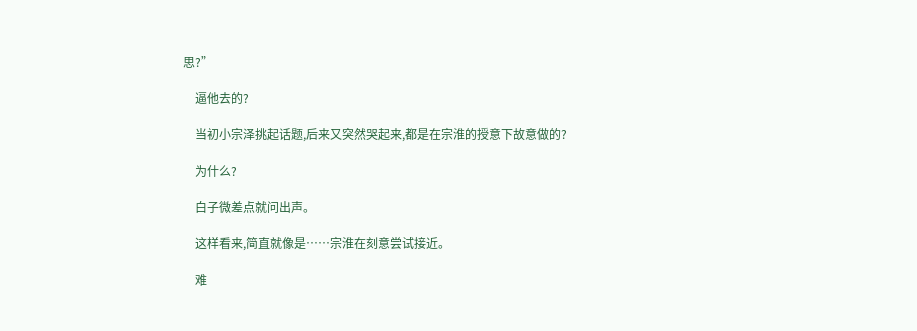思?”

    逼他去的?

    当初小宗泽挑起话题,后来又突然哭起来,都是在宗淮的授意下故意做的?

    为什么?

    白子微差点就问出声。

    这样看来,简直就像是……宗淮在刻意尝试接近。

    难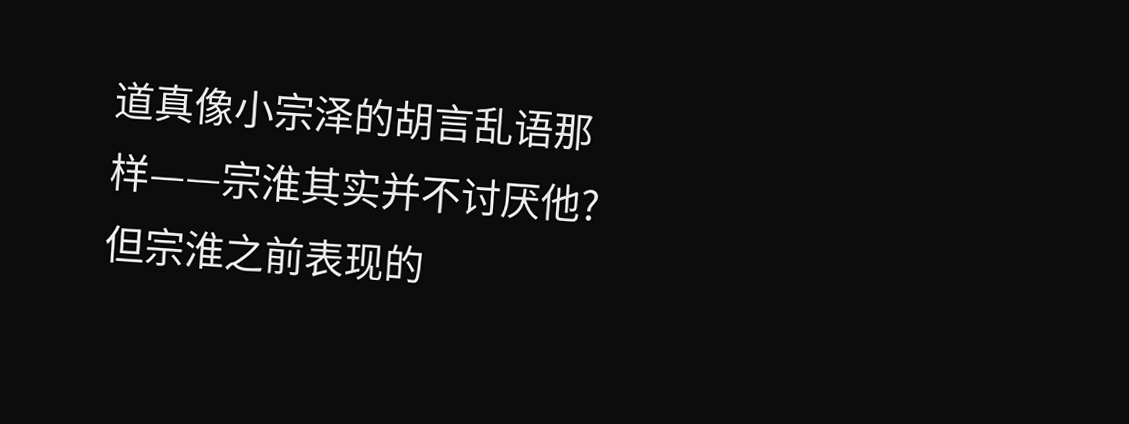道真像小宗泽的胡言乱语那样——宗淮其实并不讨厌他?但宗淮之前表现的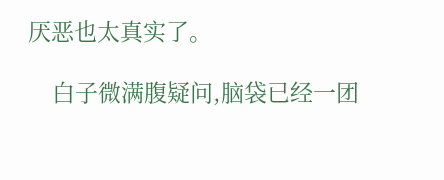厌恶也太真实了。

    白子微满腹疑问,脑袋已经一团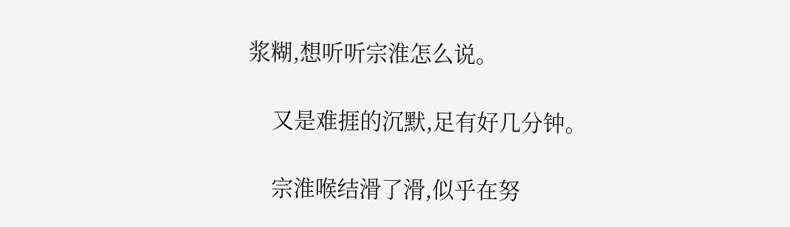浆糊,想听听宗淮怎么说。

    又是难捱的沉默,足有好几分钟。

    宗淮喉结滑了滑,似乎在努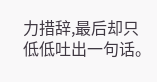力措辞,最后却只低低吐出一句话。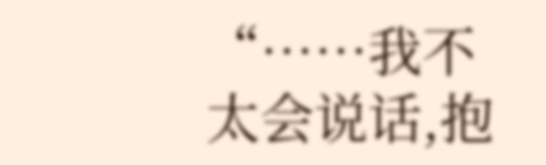“……我不太会说话,抱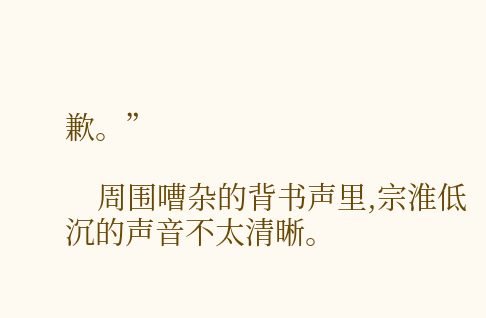歉。”

    周围嘈杂的背书声里,宗淮低沉的声音不太清晰。